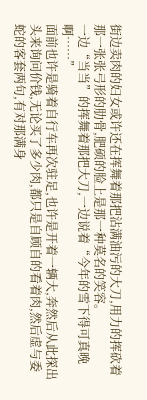街边卖肉的妇女或许还在挥舞着那把沾满油污的大刀,用力的挥砍着那一张张弓形的肋骨,肥硕的脸上是那一种莫名的笑容。
一边“当当”的挥舞着那把大刀,一边说着“今年的雪下得可真晚啊……”
面前也许是骑着自行车再次驻足,也许是开着一辆大,奔然后从此探出头来询问价钱,无论买了多少肉,都只是自顾自的看着肉,然后虚与委蛇的客套两句,有对那满身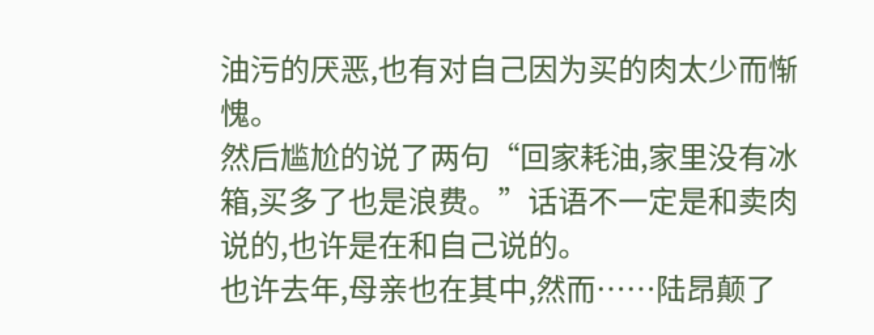油污的厌恶,也有对自己因为买的肉太少而惭愧。
然后尴尬的说了两句“回家耗油,家里没有冰箱,买多了也是浪费。”话语不一定是和卖肉说的,也许是在和自己说的。
也许去年,母亲也在其中,然而……陆昂颠了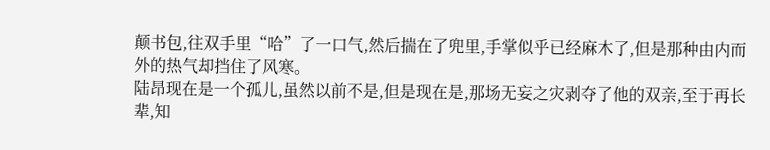颠书包,往双手里“哈”了一口气,然后揣在了兜里,手掌似乎已经麻木了,但是那种由内而外的热气却挡住了风寒。
陆昂现在是一个孤儿,虽然以前不是,但是现在是,那场无妄之灾剥夺了他的双亲,至于再长辈,知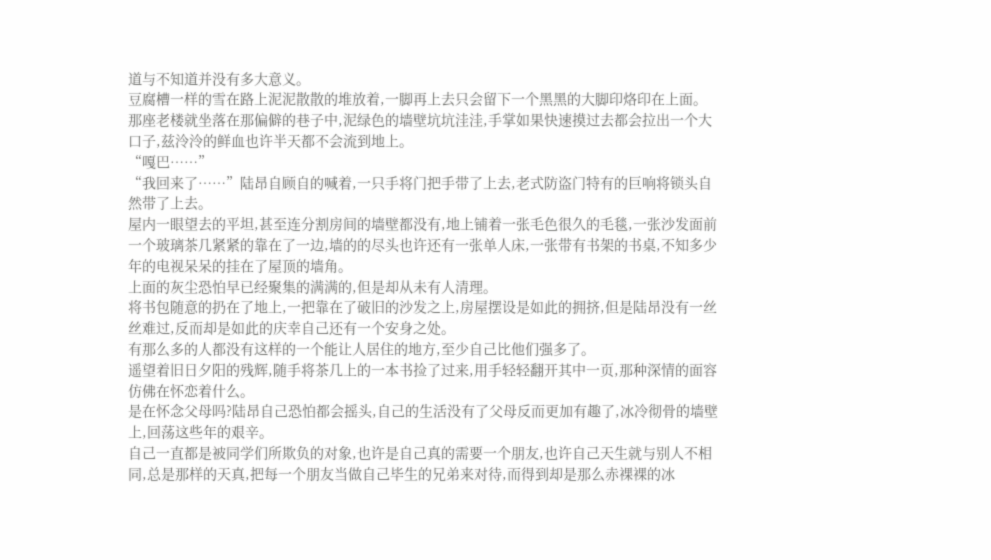道与不知道并没有多大意义。
豆腐槽一样的雪在路上泥泥散散的堆放着,一脚再上去只会留下一个黑黑的大脚印烙印在上面。
那座老楼就坐落在那偏僻的巷子中,泥绿色的墙壁坑坑洼洼,手掌如果快速摸过去都会拉出一个大口子,兹泠泠的鲜血也许半天都不会流到地上。
“嘎巴……”
“我回来了……”陆昂自顾自的喊着,一只手将门把手带了上去,老式防盗门特有的巨响将锁头自然带了上去。
屋内一眼望去的平坦,甚至连分割房间的墙壁都没有,地上铺着一张毛色很久的毛毯,一张沙发面前一个玻璃茶几紧紧的靠在了一边,墙的的尽头也许还有一张单人床,一张带有书架的书桌,不知多少年的电视呆呆的挂在了屋顶的墙角。
上面的灰尘恐怕早已经聚集的满满的,但是却从未有人清理。
将书包随意的扔在了地上,一把靠在了破旧的沙发之上,房屋摆设是如此的拥挤,但是陆昂没有一丝丝难过,反而却是如此的庆幸自己还有一个安身之处。
有那么多的人都没有这样的一个能让人居住的地方,至少自己比他们强多了。
遥望着旧日夕阳的残辉,随手将茶几上的一本书捡了过来,用手轻轻翻开其中一页,那种深情的面容仿佛在怀恋着什么。
是在怀念父母吗?陆昂自己恐怕都会摇头,自己的生活没有了父母反而更加有趣了,冰冷彻骨的墙壁上,回荡这些年的艰辛。
自己一直都是被同学们所欺负的对象,也许是自己真的需要一个朋友,也许自己天生就与别人不相同,总是那样的天真,把每一个朋友当做自己毕生的兄弟来对待,而得到却是那么赤裸裸的冰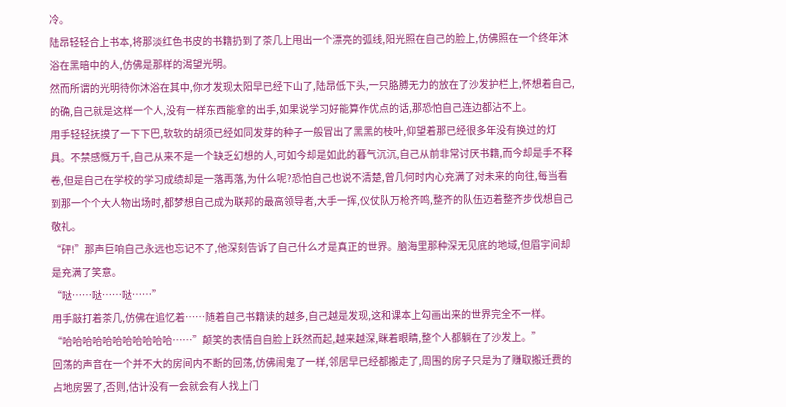冷。
陆昂轻轻合上书本,将那淡红色书皮的书籍扔到了茶几上甩出一个漂亮的弧线,阳光照在自己的脸上,仿佛照在一个终年沐浴在黑暗中的人,仿佛是那样的渴望光明。
然而所谓的光明待你沐浴在其中,你才发现太阳早已经下山了,陆昂低下头,一只胳膊无力的放在了沙发护栏上,怀想着自己,的确,自己就是这样一个人,没有一样东西能拿的出手,如果说学习好能算作优点的话,那恐怕自己连边都沾不上。
用手轻轻抚摸了一下下巴,软软的胡须已经如同发芽的种子一般冒出了黑黑的枝叶,仰望着那已经很多年没有换过的灯具。不禁感慨万千,自己从来不是一个缺乏幻想的人,可如今却是如此的暮气沉沉,自己从前非常讨厌书籍,而今却是手不释卷,但是自己在学校的学习成绩却是一落再落,为什么呢?恐怕自己也说不清楚,曾几何时内心充满了对未来的向往,每当看到那一个个大人物出场时,都梦想自己成为联邦的最高领导者,大手一挥,仪仗队万枪齐鸣,整齐的队伍迈着整齐步伐想自己敬礼。
“砰!”那声巨响自己永远也忘记不了,他深刻告诉了自己什么才是真正的世界。脑海里那种深无见底的地域,但眉宇间却是充满了笑意。
“哒……哒……哒……”
用手敲打着茶几,仿佛在追忆着……随着自己书籍读的越多,自己越是发现,这和课本上勾画出来的世界完全不一样。
“哈哈哈哈哈哈哈哈哈哈哈……”颠笑的表情自自脸上跃然而起,越来越深,眯着眼睛,整个人都躺在了沙发上。”
回荡的声音在一个并不大的房间内不断的回荡,仿佛闹鬼了一样,邻居早已经都搬走了,周围的房子只是为了赚取搬迁费的占地房罢了,否则,估计没有一会就会有人找上门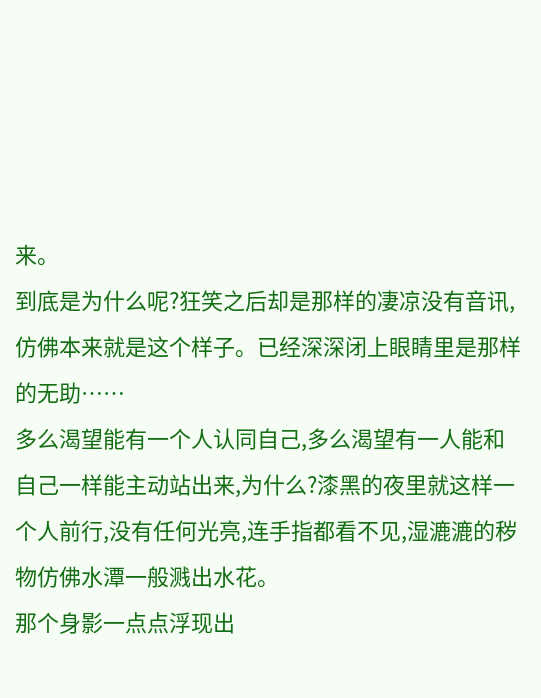来。
到底是为什么呢?狂笑之后却是那样的凄凉没有音讯,仿佛本来就是这个样子。已经深深闭上眼睛里是那样的无助……
多么渴望能有一个人认同自己,多么渴望有一人能和自己一样能主动站出来,为什么?漆黑的夜里就这样一个人前行,没有任何光亮,连手指都看不见,湿漉漉的秽物仿佛水潭一般溅出水花。
那个身影一点点浮现出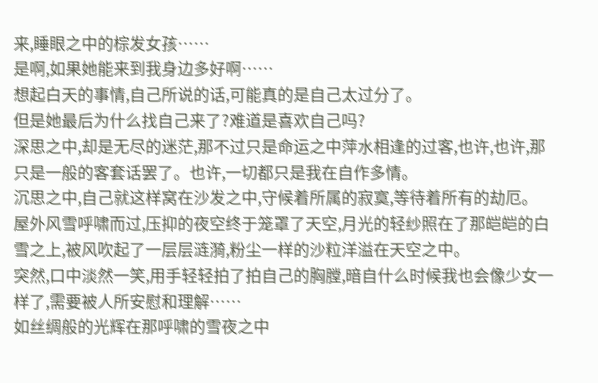来,睡眼之中的棕发女孩……
是啊,如果她能来到我身边多好啊……
想起白天的事情,自己所说的话,可能真的是自己太过分了。
但是她最后为什么找自己来了?难道是喜欢自己吗?
深思之中,却是无尽的迷茫,那不过只是命运之中萍水相逢的过客,也许,也许,那只是一般的客套话罢了。也许,一切都只是我在自作多情。
沉思之中,自己就这样窝在沙发之中,守候着所属的寂寞,等待着所有的劫厄。
屋外风雪呼啸而过,压抑的夜空终于笼罩了天空,月光的轻纱照在了那皑皑的白雪之上,被风吹起了一层层涟漪,粉尘一样的沙粒洋溢在天空之中。
突然,口中淡然一笑,用手轻轻拍了拍自己的胸膛,暗自什么时候我也会像少女一样了,需要被人所安慰和理解……
如丝绸般的光辉在那呼啸的雪夜之中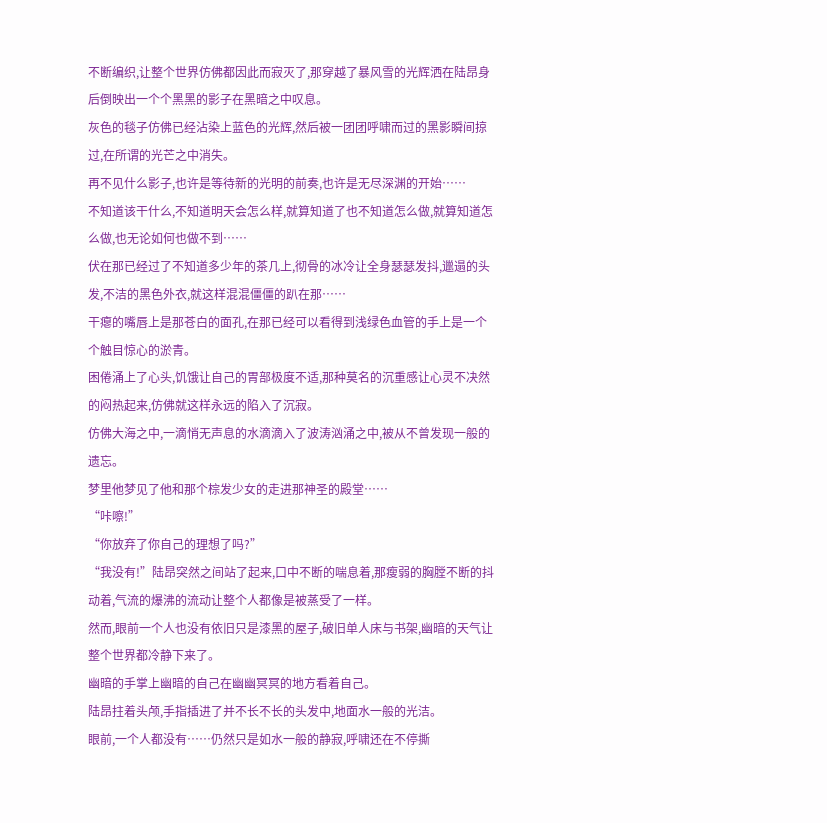不断编织,让整个世界仿佛都因此而寂灭了,那穿越了暴风雪的光辉洒在陆昂身后倒映出一个个黑黑的影子在黑暗之中叹息。
灰色的毯子仿佛已经沾染上蓝色的光辉,然后被一团团呼啸而过的黑影瞬间掠过,在所谓的光芒之中消失。
再不见什么影子,也许是等待新的光明的前奏,也许是无尽深渊的开始……
不知道该干什么,不知道明天会怎么样,就算知道了也不知道怎么做,就算知道怎么做,也无论如何也做不到……
伏在那已经过了不知道多少年的茶几上,彻骨的冰冷让全身瑟瑟发抖,邋遢的头发,不洁的黑色外衣,就这样混混僵僵的趴在那……
干瘪的嘴唇上是那苍白的面孔,在那已经可以看得到浅绿色血管的手上是一个个触目惊心的淤青。
困倦涌上了心头,饥饿让自己的胃部极度不适,那种莫名的沉重感让心灵不决然的闷热起来,仿佛就这样永远的陷入了沉寂。
仿佛大海之中,一滴悄无声息的水滴滴入了波涛汹涌之中,被从不曾发现一般的遗忘。
梦里他梦见了他和那个棕发少女的走进那神圣的殿堂……
“咔嚓!”
“你放弃了你自己的理想了吗?”
“我没有!”陆昂突然之间站了起来,口中不断的喘息着,那瘦弱的胸膛不断的抖动着,气流的爆沸的流动让整个人都像是被蒸受了一样。
然而,眼前一个人也没有依旧只是漆黑的屋子,破旧单人床与书架,幽暗的天气让整个世界都冷静下来了。
幽暗的手掌上幽暗的自己在幽幽冥冥的地方看着自己。
陆昂拄着头颅,手指插进了并不长不长的头发中,地面水一般的光洁。
眼前,一个人都没有……仍然只是如水一般的静寂,呼啸还在不停撕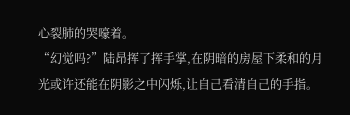心裂肺的哭嚎着。
“幻觉吗?”陆昂挥了挥手掌,在阴暗的房屋下柔和的月光或许还能在阴影之中闪烁,让自己看清自己的手指。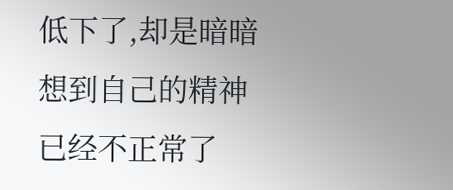低下了,却是暗暗想到自己的精神已经不正常了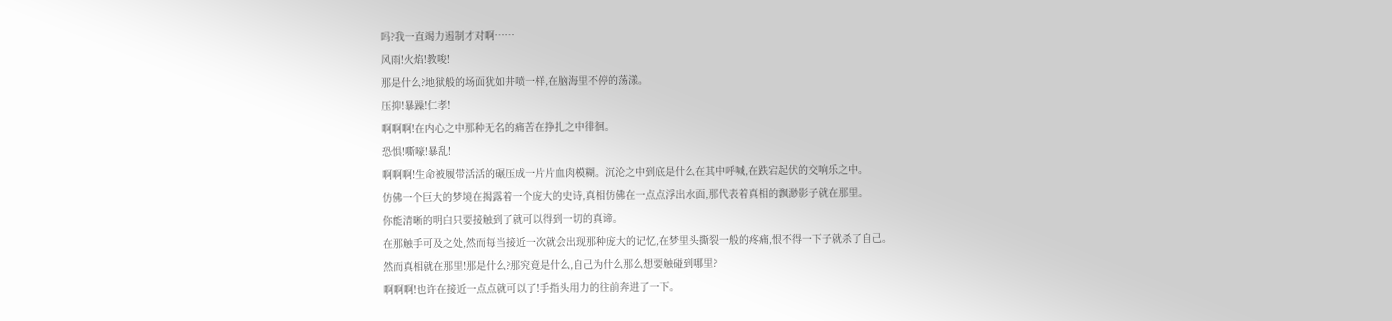吗?我一直竭力遏制才对啊……
风雨!火焰!教唆!
那是什么?地狱般的场面犹如井喷一样,在脑海里不停的荡漾。
压抑!暴躁!仁孝!
啊啊啊!在内心之中那种无名的痛苦在挣扎之中徘徊。
恐惧!嘶嚎!暴乱!
啊啊啊!生命被履带活活的碾压成一片片血肉模糊。沉沦之中到底是什么在其中呼喊,在跌宕起伏的交响乐之中。
仿佛一个巨大的梦境在揭露着一个庞大的史诗,真相仿佛在一点点浮出水面,那代表着真相的飘渺影子就在那里。
你能清晰的明白只要接触到了就可以得到一切的真谛。
在那触手可及之处,然而每当接近一次就会出现那种庞大的记忆,在梦里头撕裂一般的疼痛,恨不得一下子就杀了自己。
然而真相就在那里!那是什么?那究竟是什么,自己为什么那么想要触碰到哪里?
啊啊啊!也许在接近一点点就可以了!手指头用力的往前奔进了一下。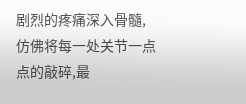剧烈的疼痛深入骨髓,仿佛将每一处关节一点点的敲碎,最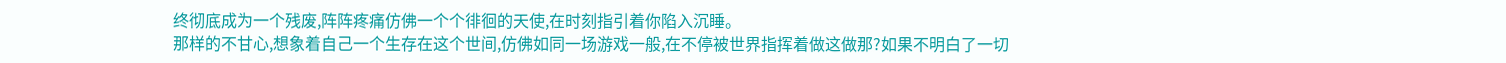终彻底成为一个残废,阵阵疼痛仿佛一个个徘徊的天使,在时刻指引着你陷入沉睡。
那样的不甘心,想象着自己一个生存在这个世间,仿佛如同一场游戏一般,在不停被世界指挥着做这做那?如果不明白了一切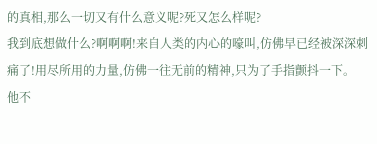的真相,那么一切又有什么意义呢?死又怎么样呢?
我到底想做什么?啊啊啊!来自人类的内心的嚎叫,仿佛早已经被深深刺痛了!用尽所用的力量,仿佛一往无前的精神,只为了手指颤抖一下。
他不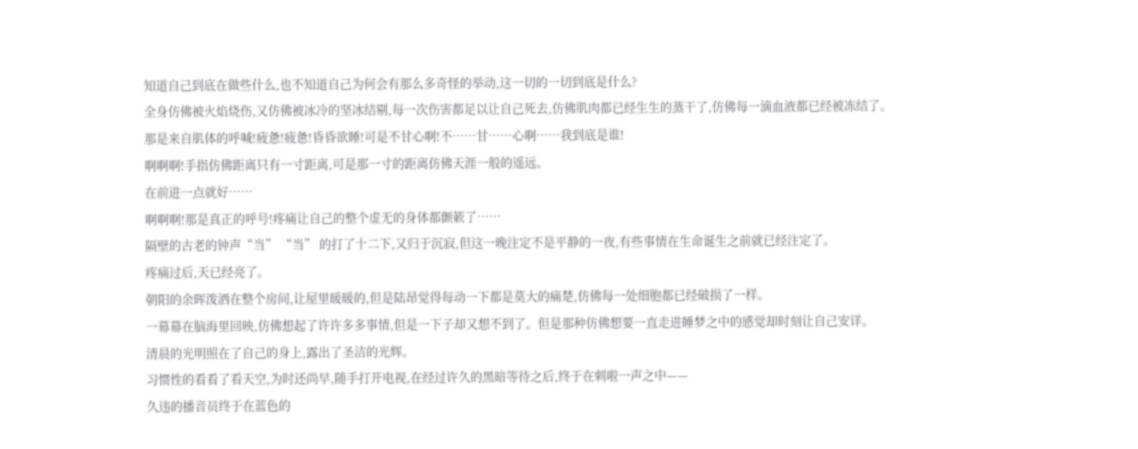知道自己到底在做些什么,也不知道自己为何会有那么多奇怪的举动,这一切的一切到底是什么?
全身仿佛被火焰烧伤,又仿佛被冰冷的坚冰结剔,每一次伤害都足以让自己死去,仿佛肌肉都已经生生的蒸干了,仿佛每一滴血液都已经被冻结了。
那是来自肌体的呼喊!疲惫!疲惫!昏昏欲睡!可是不甘心啊!不……甘……心啊……我到底是谁!
啊啊啊!手指仿佛距离只有一寸距离,可是那一寸的距离仿佛天涯一般的遥远。
在前进一点就好……
啊啊啊!那是真正的呼号!疼痛让自己的整个虚无的身体都颤簌了……
隔壁的古老的钟声“当” “当” 的打了十二下,又归于沉寂,但这一晚注定不是平静的一夜,有些事情在生命诞生之前就已经注定了。
疼痛过后,天已经亮了。
朝阳的余晖泼洒在整个房间,让屋里暖暖的,但是陆昂觉得每动一下都是莫大的痛楚,仿佛每一处细胞都已经破损了一样。
一幕幕在脑海里回映,仿佛想起了许许多多事情,但是一下子却又想不到了。但是那种仿佛想要一直走进睡梦之中的感觉却时刻让自己安详。
清晨的光明照在了自己的身上,露出了圣洁的光辉。
习惯性的看看了看天空,为时还尚早,随手打开电视,在经过许久的黑暗等待之后,终于在刺啦一声之中——
久违的播音员终于在蓝色的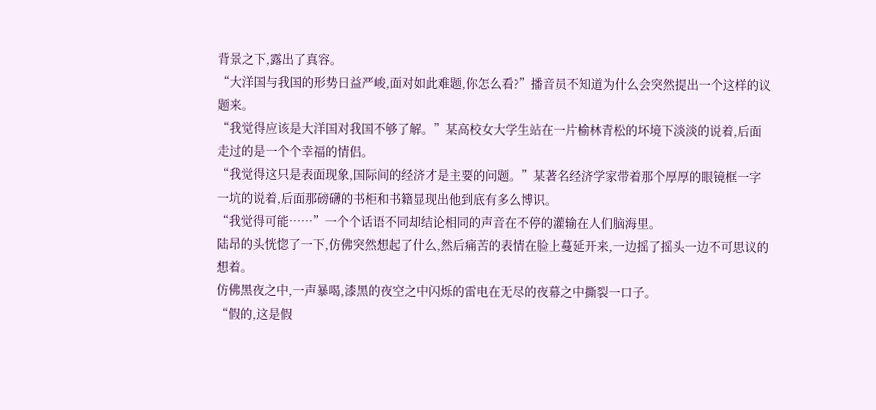背景之下,露出了真容。
“大洋国与我国的形势日益严峻,面对如此难题,你怎么看?”播音员不知道为什么会突然提出一个这样的议题来。
“我觉得应该是大洋国对我国不够了解。”某高校女大学生站在一片榆林青松的坏境下淡淡的说着,后面走过的是一个个幸福的情侣。
“我觉得这只是表面现象,国际间的经济才是主要的问题。”某著名经济学家带着那个厚厚的眼镜框一字一坑的说着,后面那磅礴的书柜和书籍显现出他到底有多么博识。
“我觉得可能……”一个个话语不同却结论相同的声音在不停的灌输在人们脑海里。
陆昂的头恍惚了一下,仿佛突然想起了什么,然后痛苦的表情在脸上蔓延开来,一边摇了摇头一边不可思议的想着。
仿佛黑夜之中,一声暴喝,漆黑的夜空之中闪烁的雷电在无尽的夜幕之中撕裂一口子。
“假的,这是假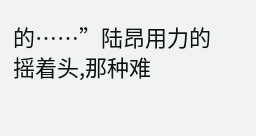的……”陆昂用力的摇着头,那种难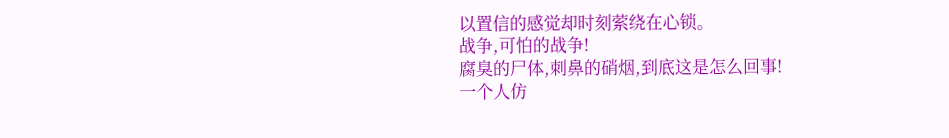以置信的感觉却时刻萦绕在心锁。
战争,可怕的战争!
腐臭的尸体,刺鼻的硝烟,到底这是怎么回事!
一个人仿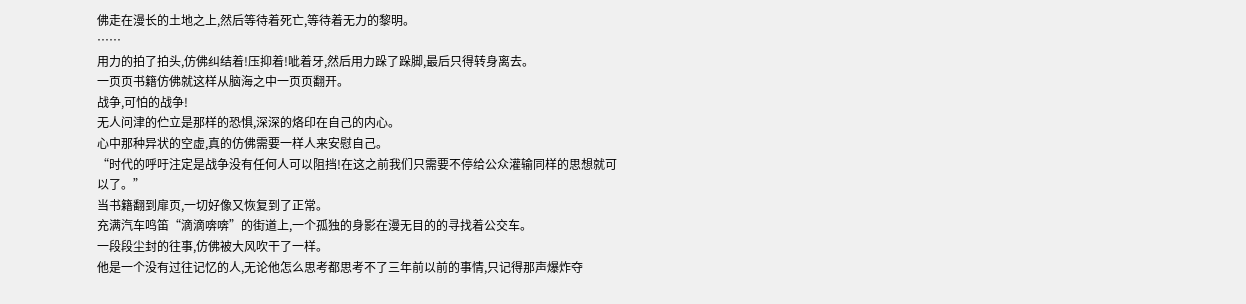佛走在漫长的土地之上,然后等待着死亡,等待着无力的黎明。
……
用力的拍了拍头,仿佛纠结着!压抑着!呲着牙,然后用力跺了跺脚,最后只得转身离去。
一页页书籍仿佛就这样从脑海之中一页页翻开。
战争,可怕的战争!
无人问津的伫立是那样的恐惧,深深的烙印在自己的内心。
心中那种异状的空虚,真的仿佛需要一样人来安慰自己。
“时代的呼吁注定是战争没有任何人可以阻挡!在这之前我们只需要不停给公众灌输同样的思想就可以了。”
当书籍翻到扉页,一切好像又恢复到了正常。
充满汽车鸣笛“滴滴喯喯”的街道上,一个孤独的身影在漫无目的的寻找着公交车。
一段段尘封的往事,仿佛被大风吹干了一样。
他是一个没有过往记忆的人,无论他怎么思考都思考不了三年前以前的事情,只记得那声爆炸夺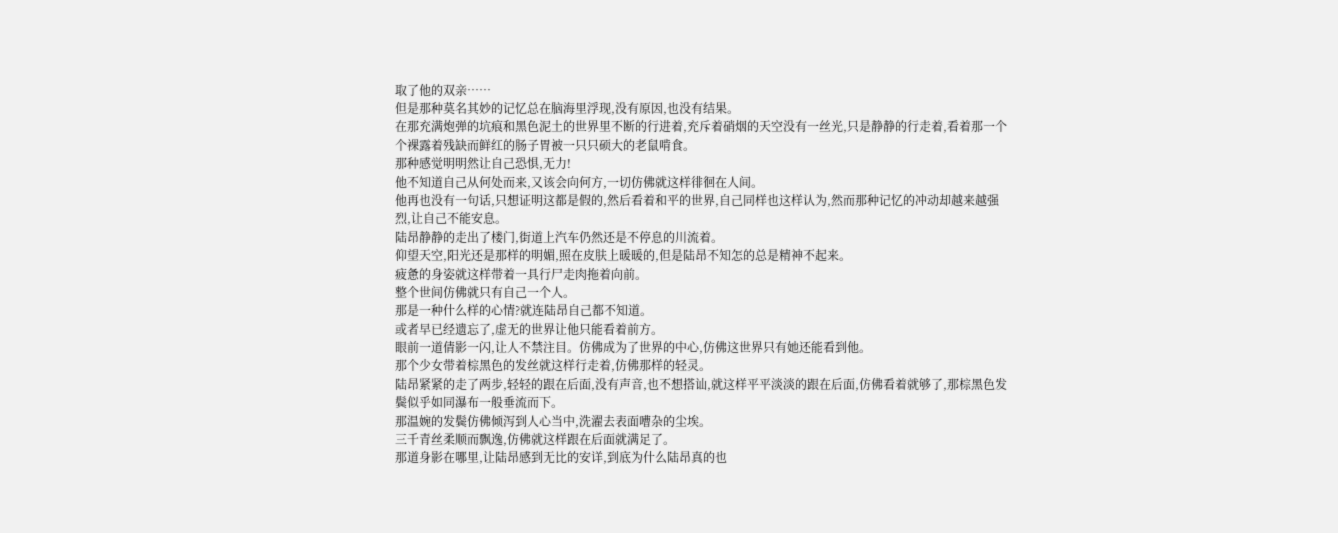取了他的双亲……
但是那种莫名其妙的记忆总在脑海里浮现,没有原因,也没有结果。
在那充满炮弹的坑痕和黑色泥土的世界里不断的行进着,充斥着硝烟的天空没有一丝光,只是静静的行走着,看着那一个个裸露着残缺而鲜红的肠子胃被一只只硕大的老鼠啃食。
那种感觉明明然让自己恐惧,无力!
他不知道自己从何处而来,又该会向何方,一切仿佛就这样徘徊在人间。
他再也没有一句话,只想证明这都是假的,然后看着和平的世界,自己同样也这样认为,然而那种记忆的冲动却越来越强烈,让自己不能安息。
陆昂静静的走出了楼门,街道上汽车仍然还是不停息的川流着。
仰望天空,阳光还是那样的明媚,照在皮肤上暖暖的,但是陆昂不知怎的总是精神不起来。
疲惫的身姿就这样带着一具行尸走肉拖着向前。
整个世间仿佛就只有自己一个人。
那是一种什么样的心情?就连陆昂自己都不知道。
或者早已经遗忘了,虚无的世界让他只能看着前方。
眼前一道倩影一闪,让人不禁注目。仿佛成为了世界的中心,仿佛这世界只有她还能看到他。
那个少女带着棕黑色的发丝就这样行走着,仿佛那样的轻灵。
陆昂紧紧的走了两步,轻轻的跟在后面,没有声音,也不想搭讪,就这样平平淡淡的跟在后面,仿佛看着就够了,那棕黑色发鬓似乎如同瀑布一般垂流而下。
那温婉的发鬓仿佛倾泻到人心当中,洗濯去表面嘈杂的尘埃。
三千青丝柔顺而飘逸,仿佛就这样跟在后面就满足了。
那道身影在哪里,让陆昂感到无比的安详,到底为什么陆昂真的也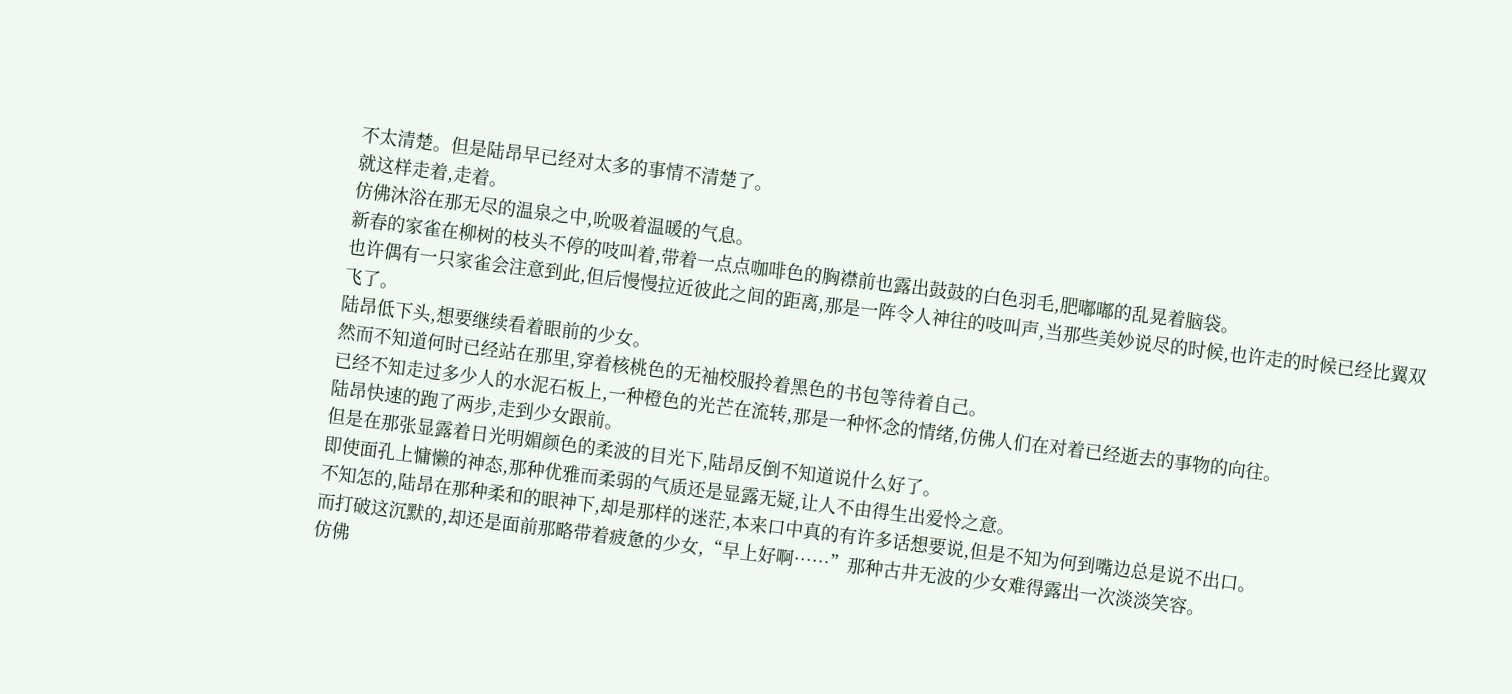不太清楚。但是陆昂早已经对太多的事情不清楚了。
就这样走着,走着。
仿佛沐浴在那无尽的温泉之中,吮吸着温暖的气息。
新春的家雀在柳树的枝头不停的吱叫着,带着一点点咖啡色的胸襟前也露出鼓鼓的白色羽毛,肥嘟嘟的乱晃着脑袋。
也许偶有一只家雀会注意到此,但后慢慢拉近彼此之间的距离,那是一阵令人神往的吱叫声,当那些美妙说尽的时候,也许走的时候已经比翼双飞了。
陆昂低下头,想要继续看着眼前的少女。
然而不知道何时已经站在那里,穿着核桃色的无袖校服拎着黑色的书包等待着自己。
已经不知走过多少人的水泥石板上,一种橙色的光芒在流转,那是一种怀念的情绪,仿佛人们在对着已经逝去的事物的向往。
陆昂快速的跑了两步,走到少女跟前。
但是在那张显露着日光明媚颜色的柔波的目光下,陆昂反倒不知道说什么好了。
即使面孔上慵懒的神态,那种优雅而柔弱的气质还是显露无疑,让人不由得生出爱怜之意。
不知怎的,陆昂在那种柔和的眼神下,却是那样的迷茫,本来口中真的有许多话想要说,但是不知为何到嘴边总是说不出口。
而打破这沉默的,却还是面前那略带着疲惫的少女,“早上好啊……”那种古井无波的少女难得露出一次淡淡笑容。
仿佛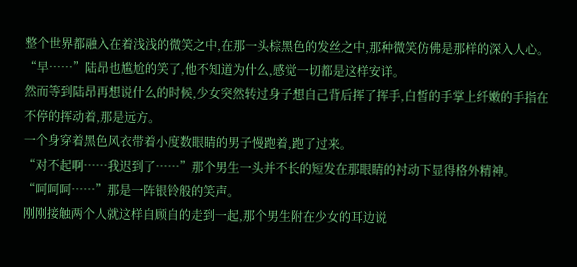整个世界都融入在着浅浅的微笑之中,在那一头棕黑色的发丝之中,那种微笑仿佛是那样的深入人心。
“早……”陆昂也尴尬的笑了,他不知道为什么,感觉一切都是这样安详。
然而等到陆昂再想说什么的时候,少女突然转过身子想自己背后挥了挥手,白皙的手掌上纤嫩的手指在不停的挥动着,那是远方。
一个身穿着黑色风衣带着小度数眼睛的男子慢跑着,跑了过来。
“对不起啊……我迟到了……”那个男生一头并不长的短发在那眼睛的衬动下显得格外精神。
“呵呵呵……”那是一阵银铃般的笑声。
刚刚接触两个人就这样自顾自的走到一起,那个男生附在少女的耳边说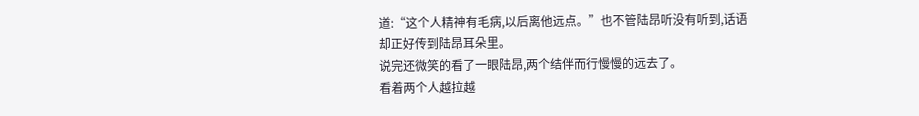道:“这个人精神有毛病,以后离他远点。”也不管陆昂听没有听到,话语却正好传到陆昂耳朵里。
说完还微笑的看了一眼陆昂,两个结伴而行慢慢的远去了。
看着两个人越拉越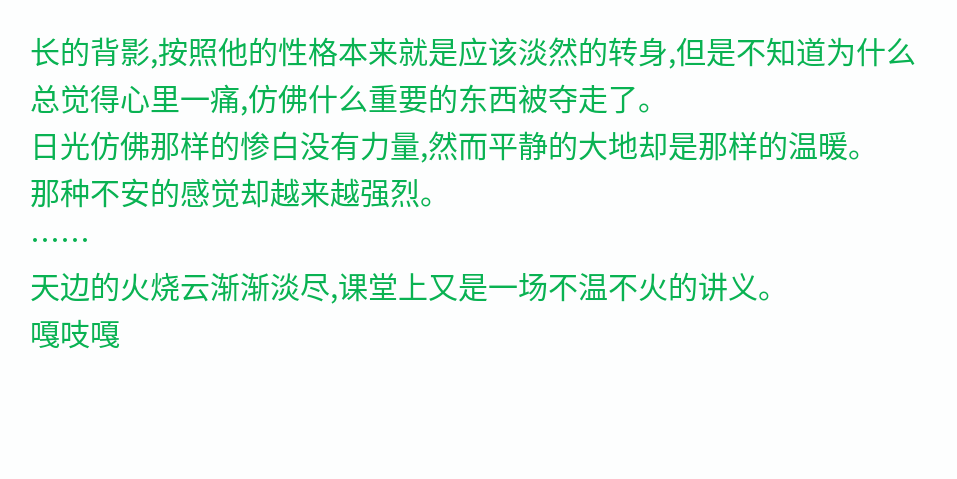长的背影,按照他的性格本来就是应该淡然的转身,但是不知道为什么总觉得心里一痛,仿佛什么重要的东西被夺走了。
日光仿佛那样的惨白没有力量,然而平静的大地却是那样的温暖。
那种不安的感觉却越来越强烈。
……
天边的火烧云渐渐淡尽,课堂上又是一场不温不火的讲义。
嘎吱嘎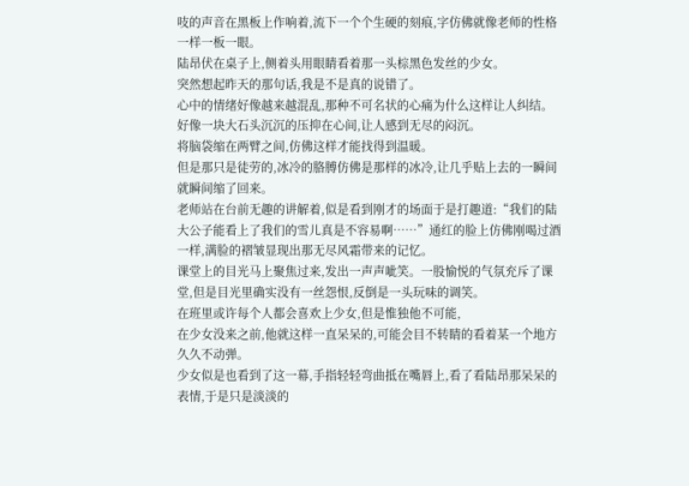吱的声音在黑板上作响着,流下一个个生硬的刻痕,字仿佛就像老师的性格一样一板一眼。
陆昂伏在桌子上,侧着头用眼睛看着那一头棕黑色发丝的少女。
突然想起昨天的那句话,我是不是真的说错了。
心中的情绪好像越来越混乱,那种不可名状的心痛为什么这样让人纠结。
好像一块大石头沉沉的压抑在心间,让人感到无尽的闷沉。
将脑袋缩在两臂之间,仿佛这样才能找得到温暖。
但是那只是徒劳的,冰冷的胳膊仿佛是那样的冰冷,让几乎贴上去的一瞬间就瞬间缩了回来。
老师站在台前无趣的讲解着,似是看到刚才的场面于是打趣道:“我们的陆大公子能看上了我们的雪儿真是不容易啊……”通红的脸上仿佛刚喝过酒一样,满脸的褶皱显现出那无尽风霜带来的记忆。
课堂上的目光马上聚焦过来,发出一声声呲笑。一股愉悦的气氛充斥了课堂,但是目光里确实没有一丝怨恨,反倒是一头玩味的调笑。
在班里或许每个人都会喜欢上少女,但是惟独他不可能,
在少女没来之前,他就这样一直呆呆的,可能会目不转睛的看着某一个地方久久不动弹。
少女似是也看到了这一幕,手指轻轻弯曲抵在嘴唇上,看了看陆昂那呆呆的表情,于是只是淡淡的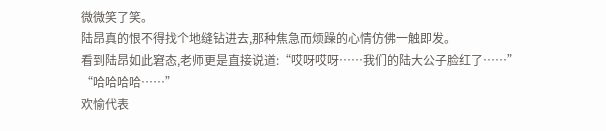微微笑了笑。
陆昂真的恨不得找个地缝钻进去,那种焦急而烦躁的心情仿佛一触即发。
看到陆昂如此窘态,老师更是直接说道:“哎呀哎呀……我们的陆大公子脸红了……”
“哈哈哈哈……”
欢愉代表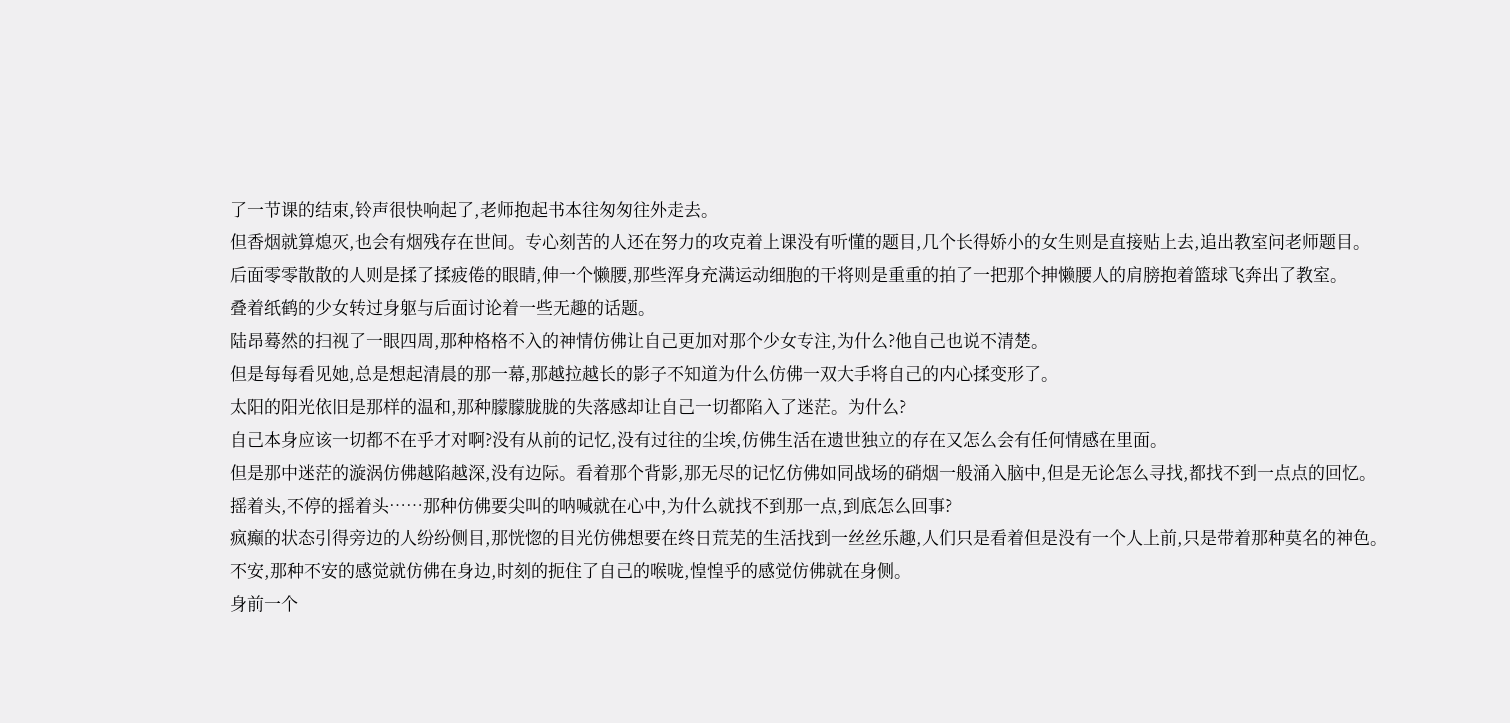了一节课的结束,铃声很快响起了,老师抱起书本往匆匆往外走去。
但香烟就算熄灭,也会有烟残存在世间。专心刻苦的人还在努力的攻克着上课没有听懂的题目,几个长得娇小的女生则是直接贴上去,追出教室问老师题目。
后面零零散散的人则是揉了揉疲倦的眼睛,伸一个懒腰,那些浑身充满运动细胞的干将则是重重的拍了一把那个抻懒腰人的肩膀抱着篮球飞奔出了教室。
叠着纸鹤的少女转过身躯与后面讨论着一些无趣的话题。
陆昂蓦然的扫视了一眼四周,那种格格不入的神情仿佛让自己更加对那个少女专注,为什么?他自己也说不清楚。
但是每每看见她,总是想起清晨的那一幕,那越拉越长的影子不知道为什么仿佛一双大手将自己的内心揉变形了。
太阳的阳光依旧是那样的温和,那种朦朦胧胧的失落感却让自己一切都陷入了迷茫。为什么?
自己本身应该一切都不在乎才对啊?没有从前的记忆,没有过往的尘埃,仿佛生活在遗世独立的存在又怎么会有任何情感在里面。
但是那中迷茫的漩涡仿佛越陷越深,没有边际。看着那个背影,那无尽的记忆仿佛如同战场的硝烟一般涌入脑中,但是无论怎么寻找,都找不到一点点的回忆。
摇着头,不停的摇着头……那种仿佛要尖叫的呐喊就在心中,为什么就找不到那一点,到底怎么回事?
疯癫的状态引得旁边的人纷纷侧目,那恍惚的目光仿佛想要在终日荒芜的生活找到一丝丝乐趣,人们只是看着但是没有一个人上前,只是带着那种莫名的神色。
不安,那种不安的感觉就仿佛在身边,时刻的扼住了自己的喉咙,惶惶乎的感觉仿佛就在身侧。
身前一个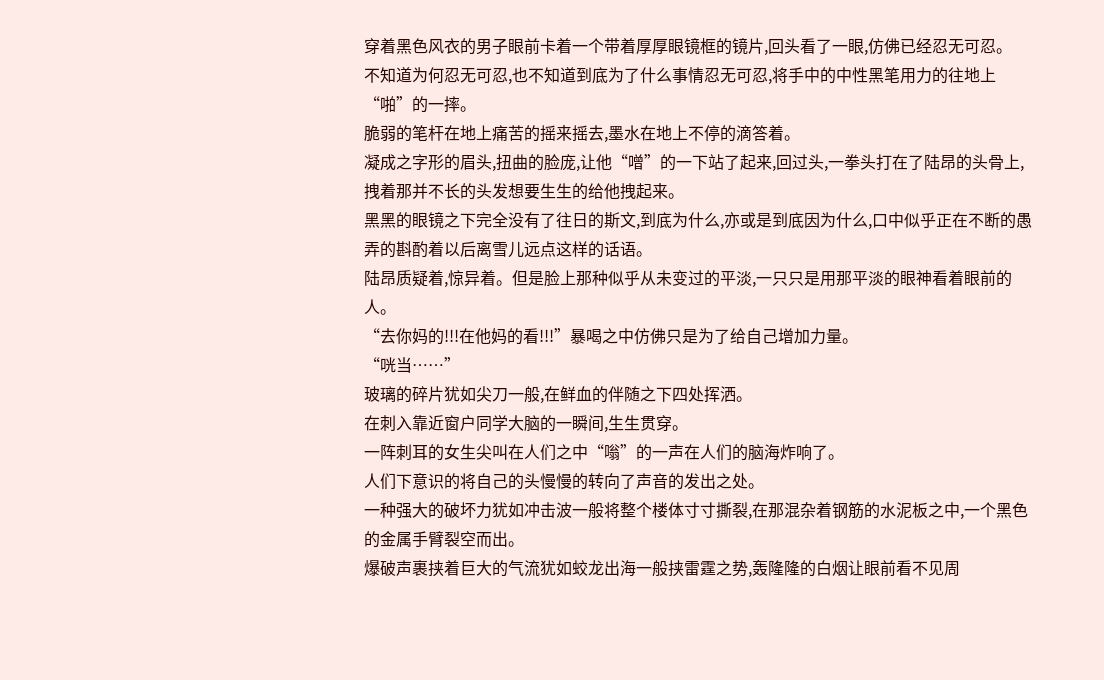穿着黑色风衣的男子眼前卡着一个带着厚厚眼镜框的镜片,回头看了一眼,仿佛已经忍无可忍。
不知道为何忍无可忍,也不知道到底为了什么事情忍无可忍,将手中的中性黑笔用力的往地上“啪”的一摔。
脆弱的笔杆在地上痛苦的摇来摇去,墨水在地上不停的滴答着。
凝成之字形的眉头,扭曲的脸庞,让他“噌”的一下站了起来,回过头,一拳头打在了陆昂的头骨上,拽着那并不长的头发想要生生的给他拽起来。
黑黑的眼镜之下完全没有了往日的斯文,到底为什么,亦或是到底因为什么,口中似乎正在不断的愚弄的斟酌着以后离雪儿远点这样的话语。
陆昂质疑着,惊异着。但是脸上那种似乎从未变过的平淡,一只只是用那平淡的眼神看着眼前的人。
“去你妈的!!!在他妈的看!!!”暴喝之中仿佛只是为了给自己增加力量。
“咣当……”
玻璃的碎片犹如尖刀一般,在鲜血的伴随之下四处挥洒。
在刺入靠近窗户同学大脑的一瞬间,生生贯穿。
一阵刺耳的女生尖叫在人们之中“嗡”的一声在人们的脑海炸响了。
人们下意识的将自己的头慢慢的转向了声音的发出之处。
一种强大的破坏力犹如冲击波一般将整个楼体寸寸撕裂,在那混杂着钢筋的水泥板之中,一个黑色的金属手臂裂空而出。
爆破声裹挟着巨大的气流犹如蛟龙出海一般挟雷霆之势,轰隆隆的白烟让眼前看不见周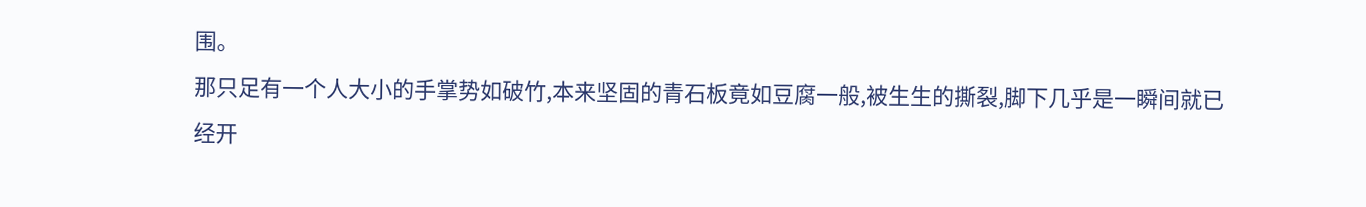围。
那只足有一个人大小的手掌势如破竹,本来坚固的青石板竟如豆腐一般,被生生的撕裂,脚下几乎是一瞬间就已经开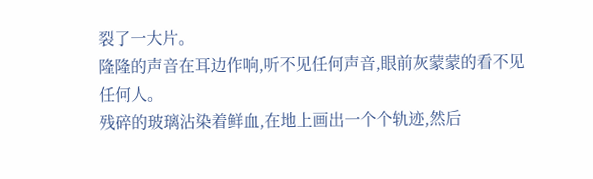裂了一大片。
隆隆的声音在耳边作响,听不见任何声音,眼前灰蒙蒙的看不见任何人。
残碎的玻璃沾染着鲜血,在地上画出一个个轨迹,然后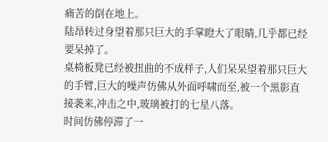痛苦的倒在地上。
陆昂转过身望着那只巨大的手掌瞪大了眼睛,几乎都已经要呆掉了。
桌椅板凳已经被扭曲的不成样子,人们呆呆望着那只巨大的手臂,巨大的噪声仿佛从外面呼啸而至,被一个黑影直接袭来,冲击之中,玻璃被打的七星八落。
时间仿佛停滞了一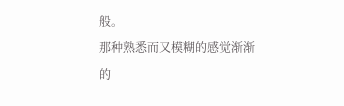般。
那种熟悉而又模糊的感觉渐渐的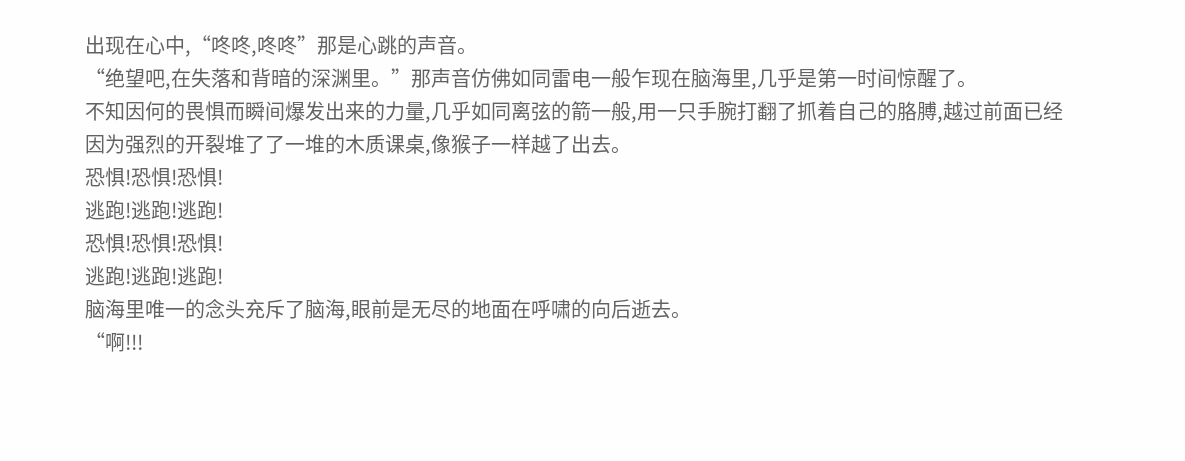出现在心中,“咚咚,咚咚”那是心跳的声音。
“绝望吧,在失落和背暗的深渊里。”那声音仿佛如同雷电一般乍现在脑海里,几乎是第一时间惊醒了。
不知因何的畏惧而瞬间爆发出来的力量,几乎如同离弦的箭一般,用一只手腕打翻了抓着自己的胳膊,越过前面已经因为强烈的开裂堆了了一堆的木质课桌,像猴子一样越了出去。
恐惧!恐惧!恐惧!
逃跑!逃跑!逃跑!
恐惧!恐惧!恐惧!
逃跑!逃跑!逃跑!
脑海里唯一的念头充斥了脑海,眼前是无尽的地面在呼啸的向后逝去。
“啊!!!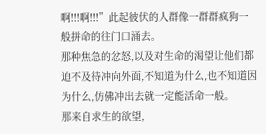啊!!!啊!!!”此起彼伏的人群像一群群疯狗一般拼命的往门口涌去。
那种焦急的忿怒,以及对生命的渴望让他们都迫不及待冲向外面,不知道为什么,也不知道因为什么,仿佛冲出去就一定能活命一般。
那来自求生的欲望,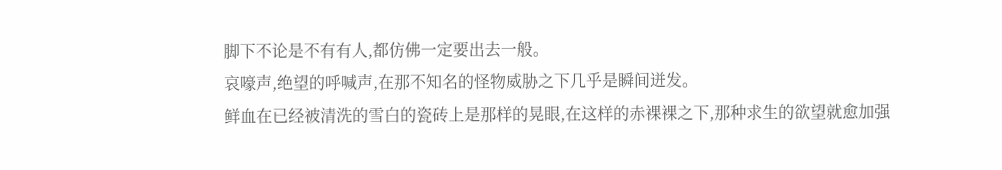脚下不论是不有有人,都仿佛一定要出去一般。
哀嚎声,绝望的呼喊声,在那不知名的怪物威胁之下几乎是瞬间迸发。
鲜血在已经被清洗的雪白的瓷砖上是那样的晃眼,在这样的赤裸裸之下,那种求生的欲望就愈加强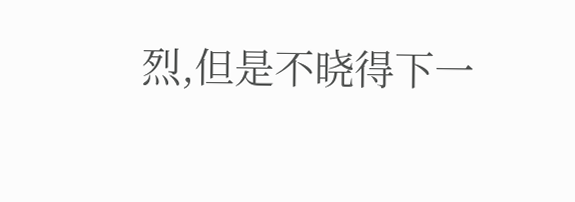烈,但是不晓得下一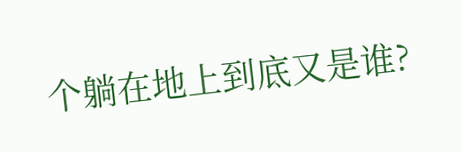个躺在地上到底又是谁?